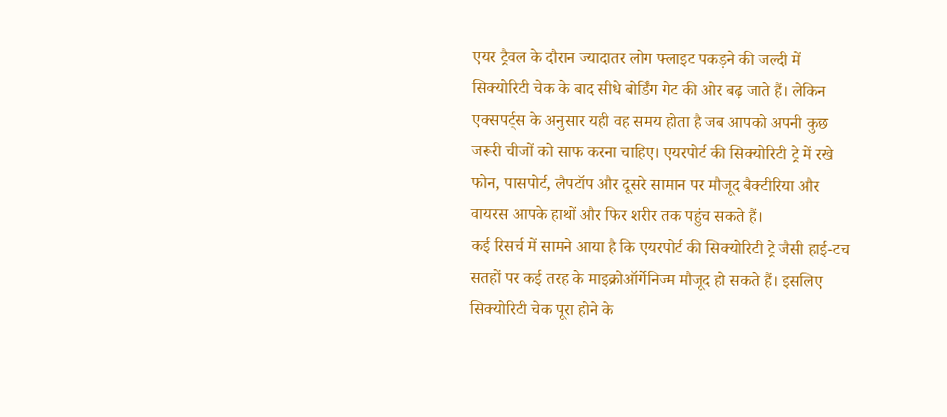एयर ट्रैवल के दौरान ज्यादातर लोग फ्लाइट पकड़ने की जल्दी में सिक्योरिटी चेक के बाद सीधे बोर्डिंग गेट की ओर बढ़ जाते हैं। लेकिन एक्सपर्ट्स के अनुसार यही वह समय होता है जब आपको अपनी कुछ जरूरी चीजों को साफ करना चाहिए। एयरपोर्ट की सिक्योरिटी ट्रे में रखे फोन, पासपोर्ट, लैपटॉप और दूसरे सामान पर मौजूद बैक्टीरिया और वायरस आपके हाथों और फिर शरीर तक पहुंच सकते हैं।
कई रिसर्च में सामने आया है कि एयरपोर्ट की सिक्योरिटी ट्रे जैसी हाई-टच सतहों पर कई तरह के माइक्रोऑर्गेनिज्म मौजूद हो सकते हैं। इसलिए सिक्योरिटी चेक पूरा होने के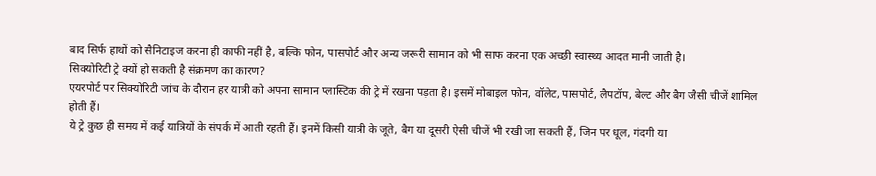बाद सिर्फ हाथों को सैनिटाइज करना ही काफी नहीं है, बल्कि फोन, पासपोर्ट और अन्य जरूरी सामान को भी साफ करना एक अच्छी स्वास्थ्य आदत मानी जाती है।
सिक्योरिटी ट्रे क्यों हो सकती है संक्रमण का कारण?
एयरपोर्ट पर सिक्योरिटी जांच के दौरान हर यात्री को अपना सामान प्लास्टिक की ट्रे में रखना पड़ता है। इसमें मोबाइल फोन, वॉलेट, पासपोर्ट, लैपटॉप, बेल्ट और बैग जैसी चीजें शामिल होती हैं।
ये ट्रे कुछ ही समय में कई यात्रियों के संपर्क में आती रहती हैं। इनमें किसी यात्री के जूते, बैग या दूसरी ऐसी चीजें भी रखी जा सकती हैं, जिन पर धूल, गंदगी या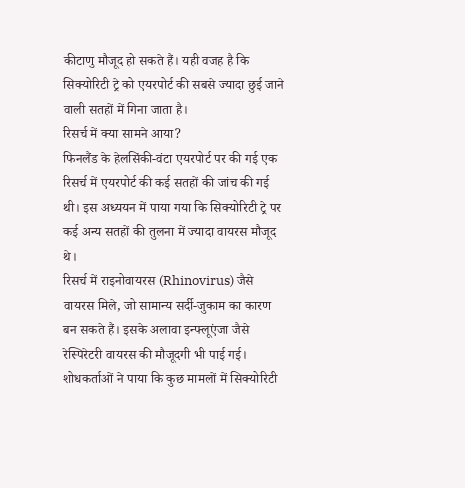कीटाणु मौजूद हो सकते हैं। यही वजह है कि सिक्योरिटी ट्रे को एयरपोर्ट की सबसे ज्यादा छुई जाने वाली सतहों में गिना जाता है।
रिसर्च में क्या सामने आया?
फिनलैंड के हेलसिंकी-वंटा एयरपोर्ट पर की गई एक रिसर्च में एयरपोर्ट की कई सतहों की जांच की गई थी। इस अध्ययन में पाया गया कि सिक्योरिटी ट्रे पर कई अन्य सतहों की तुलना में ज्यादा वायरस मौजूद थे।
रिसर्च में राइनोवायरस (Rhinovirus) जैसे वायरस मिले, जो सामान्य सर्दी-जुकाम का कारण बन सकते हैं। इसके अलावा इन्फ्लूएंजा जैसे रेस्पिरेटरी वायरस की मौजूदगी भी पाई गई। शोधकर्ताओं ने पाया कि कुछ मामलों में सिक्योरिटी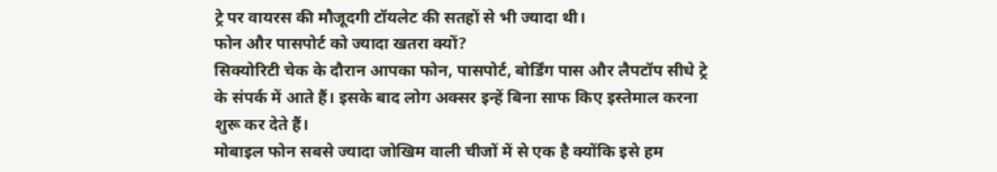ट्रे पर वायरस की मौजूदगी टॉयलेट की सतहों से भी ज्यादा थी।
फोन और पासपोर्ट को ज्यादा खतरा क्यों?
सिक्योरिटी चेक के दौरान आपका फोन, पासपोर्ट, बोर्डिंग पास और लैपटॉप सीधे ट्रे के संपर्क में आते हैं। इसके बाद लोग अक्सर इन्हें बिना साफ किए इस्तेमाल करना शुरू कर देते हैं।
मोबाइल फोन सबसे ज्यादा जोखिम वाली चीजों में से एक है क्योंकि इसे हम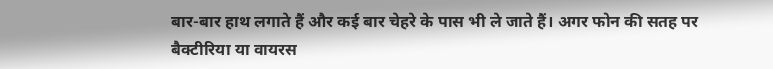बार-बार हाथ लगाते हैं और कई बार चेहरे के पास भी ले जाते हैं। अगर फोन की सतह पर बैक्टीरिया या वायरस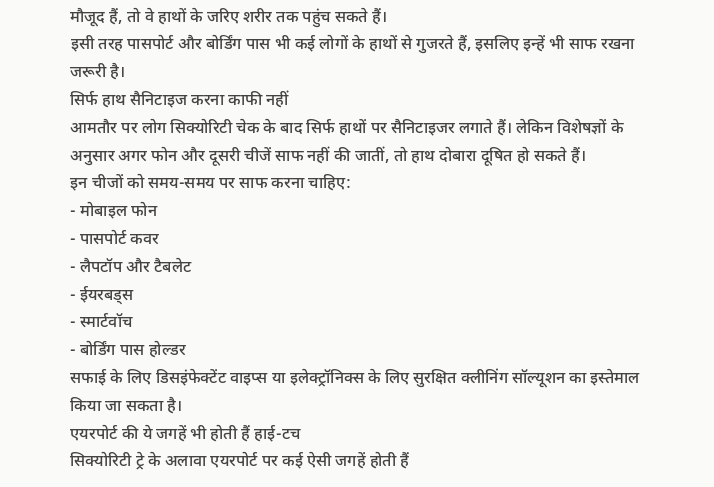मौजूद हैं, तो वे हाथों के जरिए शरीर तक पहुंच सकते हैं।
इसी तरह पासपोर्ट और बोर्डिंग पास भी कई लोगों के हाथों से गुजरते हैं, इसलिए इन्हें भी साफ रखना जरूरी है।
सिर्फ हाथ सैनिटाइज करना काफी नहीं
आमतौर पर लोग सिक्योरिटी चेक के बाद सिर्फ हाथों पर सैनिटाइजर लगाते हैं। लेकिन विशेषज्ञों के अनुसार अगर फोन और दूसरी चीजें साफ नहीं की जातीं, तो हाथ दोबारा दूषित हो सकते हैं।
इन चीजों को समय-समय पर साफ करना चाहिए:
- मोबाइल फोन
- पासपोर्ट कवर
- लैपटॉप और टैबलेट
- ईयरबड्स
- स्मार्टवॉच
- बोर्डिंग पास होल्डर
सफाई के लिए डिसइंफेक्टेंट वाइप्स या इलेक्ट्रॉनिक्स के लिए सुरक्षित क्लीनिंग सॉल्यूशन का इस्तेमाल किया जा सकता है।
एयरपोर्ट की ये जगहें भी होती हैं हाई-टच
सिक्योरिटी ट्रे के अलावा एयरपोर्ट पर कई ऐसी जगहें होती हैं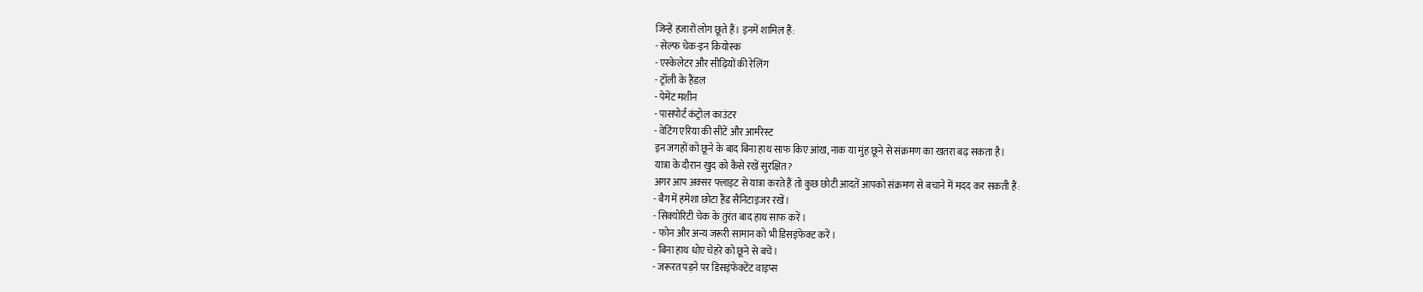जिन्हें हजारों लोग छूते हैं। इनमें शामिल हैं:
- सेल्फ चेक-इन कियोस्क
- एस्केलेटर और सीढ़ियों की रेलिंग
- ट्रॉली के हैंडल
- पेमेंट मशीन
- पासपोर्ट कंट्रोल काउंटर
- वेटिंग एरिया की सीटें और आर्मरेस्ट
इन जगहों को छूने के बाद बिना हाथ साफ किए आंख, नाक या मुंह छूने से संक्रमण का खतरा बढ़ सकता है।
यात्रा के दौरान खुद को कैसे रखें सुरक्षित?
अगर आप अक्सर फ्लाइट से यात्रा करते हैं तो कुछ छोटी आदतें आपको संक्रमण से बचाने में मदद कर सकती हैं:
- बैग में हमेशा छोटा हैंड सैनिटाइजर रखें।
- सिक्योरिटी चेक के तुरंत बाद हाथ साफ करें।
- फोन और अन्य जरूरी सामान को भी डिसइंफेक्ट करें।
- बिना हाथ धोए चेहरे को छूने से बचें।
- जरूरत पड़ने पर डिसइंफेक्टेंट वाइप्स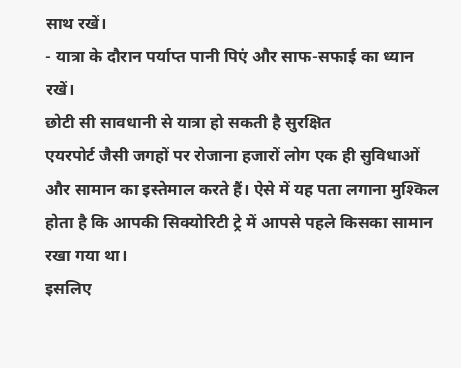साथ रखें।
- यात्रा के दौरान पर्याप्त पानी पिएं और साफ-सफाई का ध्यान रखें।
छोटी सी सावधानी से यात्रा हो सकती है सुरक्षित
एयरपोर्ट जैसी जगहों पर रोजाना हजारों लोग एक ही सुविधाओं और सामान का इस्तेमाल करते हैं। ऐसे में यह पता लगाना मुश्किल होता है कि आपकी सिक्योरिटी ट्रे में आपसे पहले किसका सामान रखा गया था।
इसलिए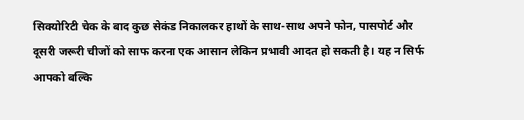सिक्योरिटी चेक के बाद कुछ सेकंड निकालकर हाथों के साथ-साथ अपने फोन, पासपोर्ट और दूसरी जरूरी चीजों को साफ करना एक आसान लेकिन प्रभावी आदत हो सकती है। यह न सिर्फ आपको बल्कि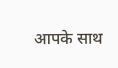आपके साथ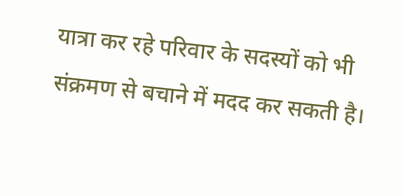यात्रा कर रहे परिवार के सदस्यों को भी संक्रमण से बचाने में मदद कर सकती है।